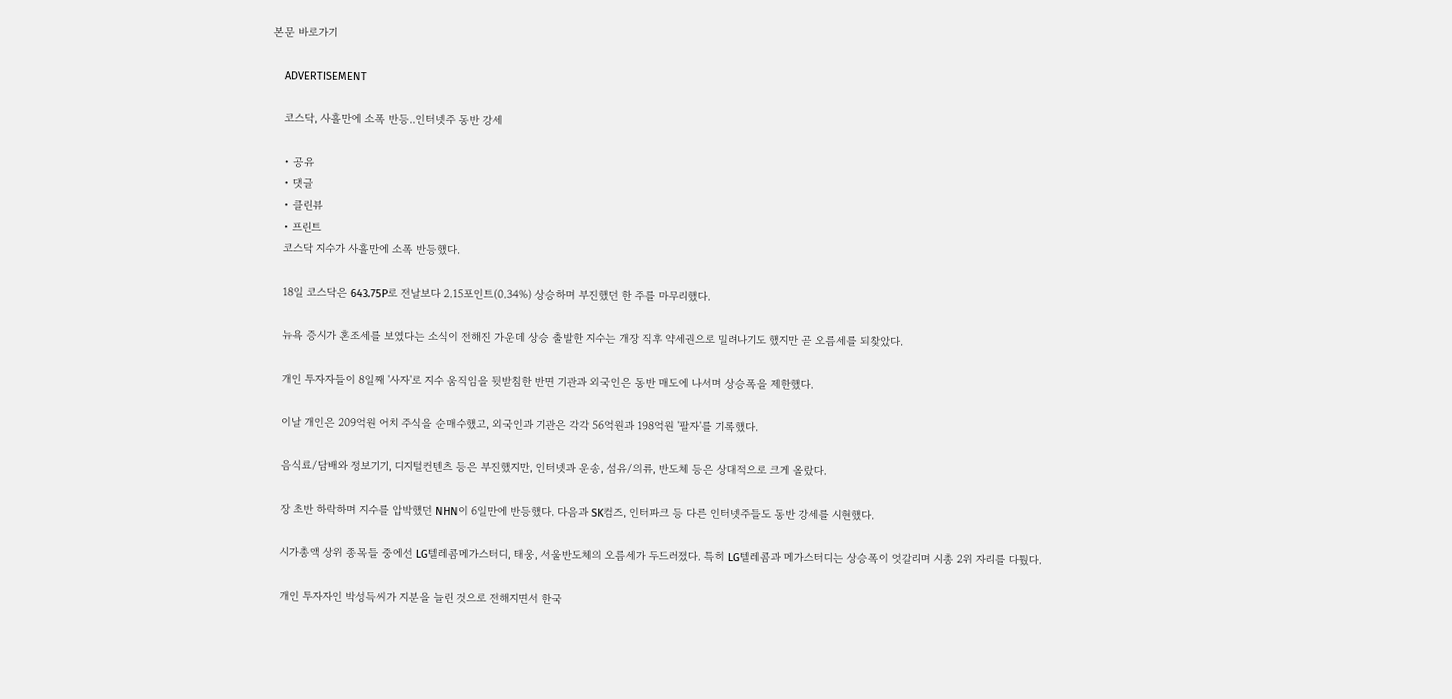본문 바로가기

    ADVERTISEMENT

    코스닥, 사흘만에 소폭 반등..인터넷주 동반 강세

    • 공유
    • 댓글
    • 클린뷰
    • 프린트
    코스닥 지수가 사흘만에 소폭 반등했다.

    18일 코스닥은 643.75P로 전날보다 2.15포인트(0.34%) 상승하며 부진했던 한 주를 마무리했다.

    뉴욕 증시가 혼조세를 보였다는 소식이 전해진 가운데 상승 출발한 지수는 개장 직후 약세권으로 밀려나기도 했지만 곧 오름세를 되찾았다.

    개인 투자자들이 8일째 '사자'로 지수 움직임을 뒷받침한 반면 기관과 외국인은 동반 매도에 나서며 상승폭을 제한했다.

    이날 개인은 209억원 어치 주식을 순매수했고, 외국인과 기관은 각각 56억원과 198억원 '팔자'를 기록했다.

    음식료/담배와 정보기기, 디지털컨텐츠 등은 부진했지만, 인터넷과 운송, 섬유/의류, 반도체 등은 상대적으로 크게 올랐다.

    장 초반 하락하며 지수를 압박했던 NHN이 6일만에 반등했다. 다음과 SK컴즈, 인터파크 등 다른 인터넷주들도 동반 강세를 시현했다.

    시가총액 상위 종목들 중에선 LG텔레콤메가스터디, 태웅, 서울반도체의 오름세가 두드러졌다. 특히 LG텔레콤과 메가스터디는 상승폭이 엇갈리며 시총 2위 자리를 다퉜다.

    개인 투자자인 박성득씨가 지분을 늘린 것으로 전해지면서 한국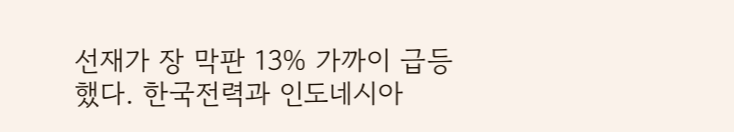선재가 장 막판 13% 가까이 급등했다. 한국전력과 인도네시아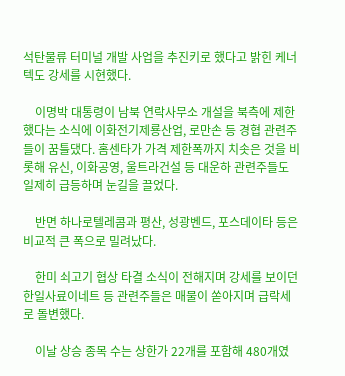석탄물류 터미널 개발 사업을 추진키로 했다고 밝힌 케너텍도 강세를 시현했다.

    이명박 대통령이 남북 연락사무소 개설을 북측에 제한했다는 소식에 이화전기제룡산업, 로만손 등 경협 관련주들이 꿈틀댔다. 홈센타가 가격 제한폭까지 치솟은 것을 비롯해 유신, 이화공영, 울트라건설 등 대운하 관련주들도 일제히 급등하며 눈길을 끌었다.

    반면 하나로텔레콤과 평산, 성광벤드, 포스데이타 등은 비교적 큰 폭으로 밀려났다.

    한미 쇠고기 협상 타결 소식이 전해지며 강세를 보이던 한일사료이네트 등 관련주들은 매물이 쏟아지며 급락세로 돌변했다.

    이날 상승 종목 수는 상한가 22개를 포함해 480개였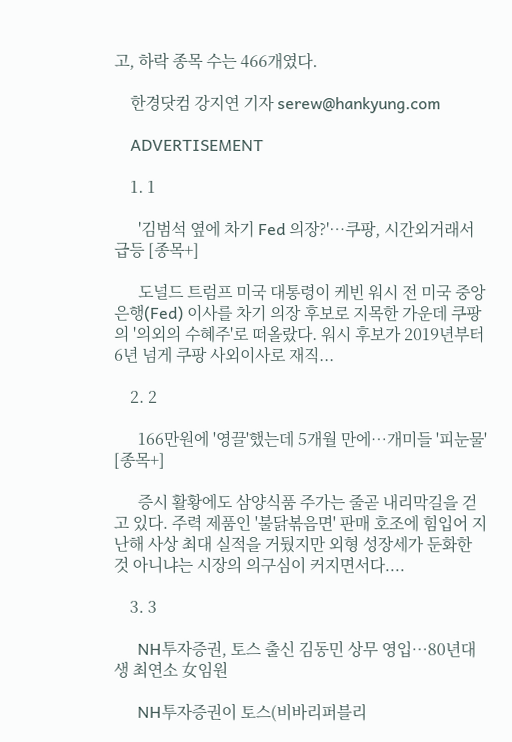고, 하락 종목 수는 466개였다.

    한경닷컴 강지연 기자 serew@hankyung.com

    ADVERTISEMENT

    1. 1

      '김범석 옆에 차기 Fed 의장?'…쿠팡, 시간외거래서 급등 [종목+]

      도널드 트럼프 미국 대통령이 케빈 워시 전 미국 중앙은행(Fed) 이사를 차기 의장 후보로 지목한 가운데 쿠팡의 '의외의 수혜주'로 떠올랐다. 워시 후보가 2019년부터 6년 넘게 쿠팡 사외이사로 재직...

    2. 2

      166만원에 '영끌'했는데 5개월 만에…개미들 '피눈물' [종목+]

      증시 활황에도 삼양식품 주가는 줄곧 내리막길을 걷고 있다. 주력 제품인 '불닭볶음면' 판매 호조에 힘입어 지난해 사상 최대 실적을 거뒀지만 외형 성장세가 둔화한 것 아니냐는 시장의 의구심이 커지면서다....

    3. 3

      NH투자증권, 토스 출신 김동민 상무 영입…80년대생 최연소 女임원

      NH투자증권이 토스(비바리퍼블리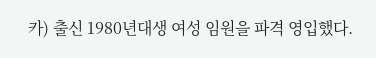카) 출신 1980년대생 여성 임원을 파격 영입했다.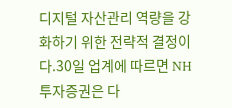디지털 자산관리 역량을 강화하기 위한 전략적 결정이다.30일 업계에 따르면 NH투자증권은 다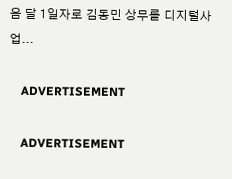음 달 1일자로 김동민 상무를 디지털사업...

    ADVERTISEMENT

    ADVERTISEMENT